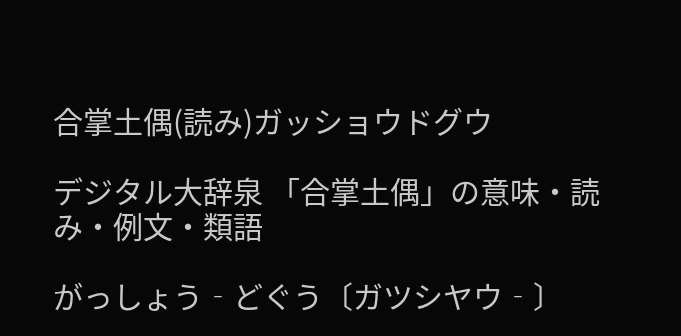合掌土偶(読み)ガッショウドグウ

デジタル大辞泉 「合掌土偶」の意味・読み・例文・類語

がっしょう‐どぐう〔ガツシヤウ‐〕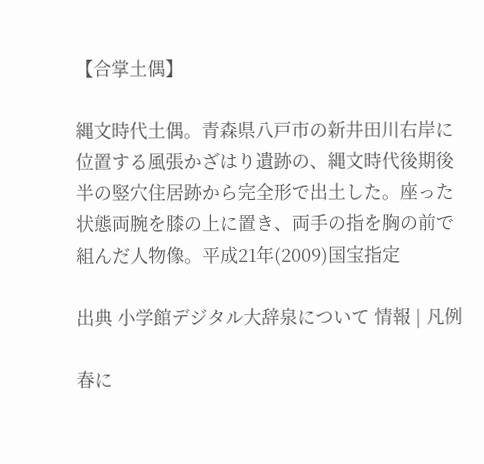【合掌土偶】

縄文時代土偶。青森県八戸市の新井田川右岸に位置する風張かざはり遺跡の、縄文時代後期後半の竪穴住居跡から完全形で出土した。座った状態両腕を膝の上に置き、両手の指を胸の前で組んだ人物像。平成21年(2009)国宝指定

出典 小学館デジタル大辞泉について 情報 | 凡例

春に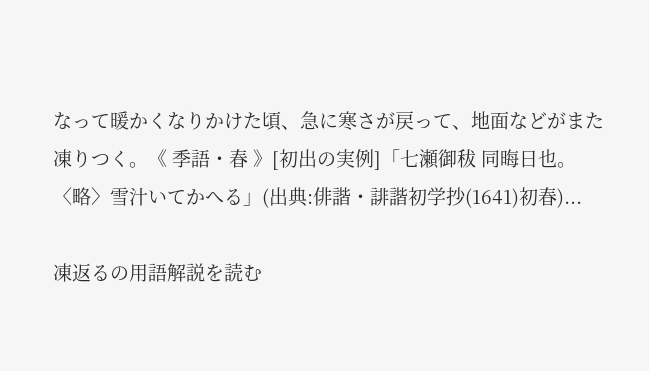なって暖かくなりかけた頃、急に寒さが戻って、地面などがまた凍りつく。《 季語・春 》[初出の実例]「七瀬御秡 同晦日也。〈略〉雪汁いてかへる」(出典:俳諧・誹諧初学抄(1641)初春)...

凍返るの用語解説を読む